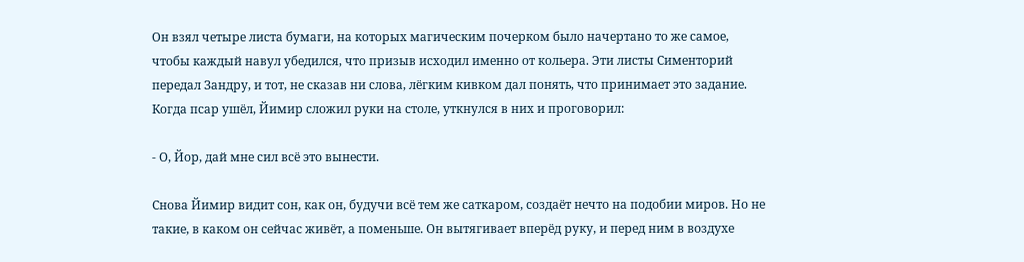Он взял четыре листа бумаги, на которых магическим почерком было начертано то же самое, чтобы каждый навул убедился, что призыв исходил именно от кольера. Эти листы Сименторий передал Зандру, и тот, не сказав ни слова, лёгким кивком дал понять, что принимает это задание. Когда псар ушёл, Йимир сложил руки на столе, уткнулся в них и проговорил:

- О, Йор, дай мне сил всё это вынести.

Снова Йимир видит сон, как он, будучи всё тем же саткаром, создаёт нечто на подобии миров. Но не такие, в каком он сейчас живёт, а поменьше. Он вытягивает вперёд руку, и перед ним в воздухе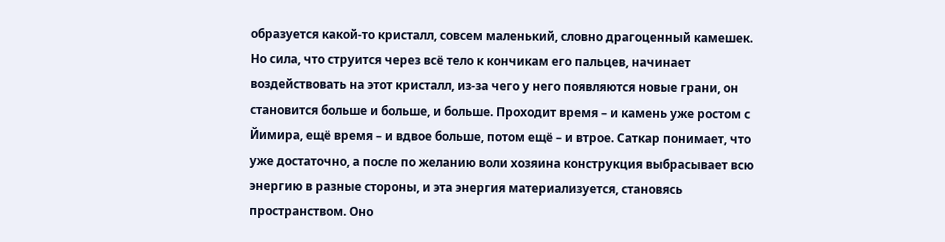образуется какой-то кристалл, совсем маленький, словно драгоценный камешек. Но сила, что струится через всё тело к кончикам его пальцев, начинает воздействовать на этот кристалл, из-за чего у него появляются новые грани, он становится больше и больше, и больше. Проходит время – и камень уже ростом с Йимира, ещё время – и вдвое больше, потом ещё – и втрое. Саткар понимает, что уже достаточно, а после по желанию воли хозяина конструкция выбрасывает всю энергию в разные стороны, и эта энергия материализуется, становясь пространством. Оно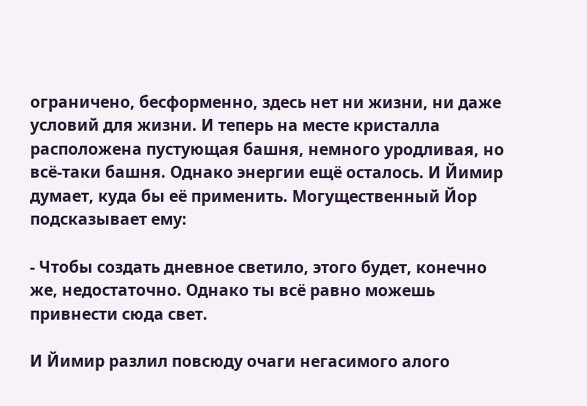ограничено, бесформенно, здесь нет ни жизни, ни даже условий для жизни. И теперь на месте кристалла расположена пустующая башня, немного уродливая, но всё-таки башня. Однако энергии ещё осталось. И Йимир думает, куда бы её применить. Могущественный Йор подсказывает ему:

- Чтобы создать дневное светило, этого будет, конечно же, недостаточно. Однако ты всё равно можешь привнести сюда свет.

И Йимир разлил повсюду очаги негасимого алого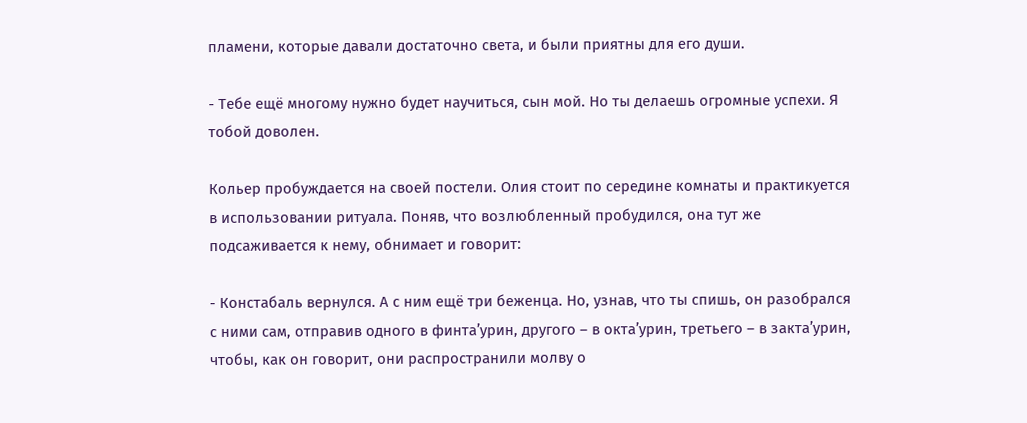пламени, которые давали достаточно света, и были приятны для его души.

- Тебе ещё многому нужно будет научиться, сын мой. Но ты делаешь огромные успехи. Я тобой доволен.

Кольер пробуждается на своей постели. Олия стоит по середине комнаты и практикуется в использовании ритуала. Поняв, что возлюбленный пробудился, она тут же подсаживается к нему, обнимает и говорит:

- Констабаль вернулся. А с ним ещё три беженца. Но, узнав, что ты спишь, он разобрался с ними сам, отправив одного в финта’урин, другого – в окта’урин, третьего – в закта’урин, чтобы, как он говорит, они распространили молву о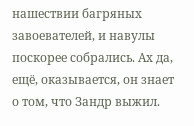нашествии багряных завоевателей, и навулы поскорее собрались. Ах да, ещё, оказывается, он знает о том, что Зандр выжил.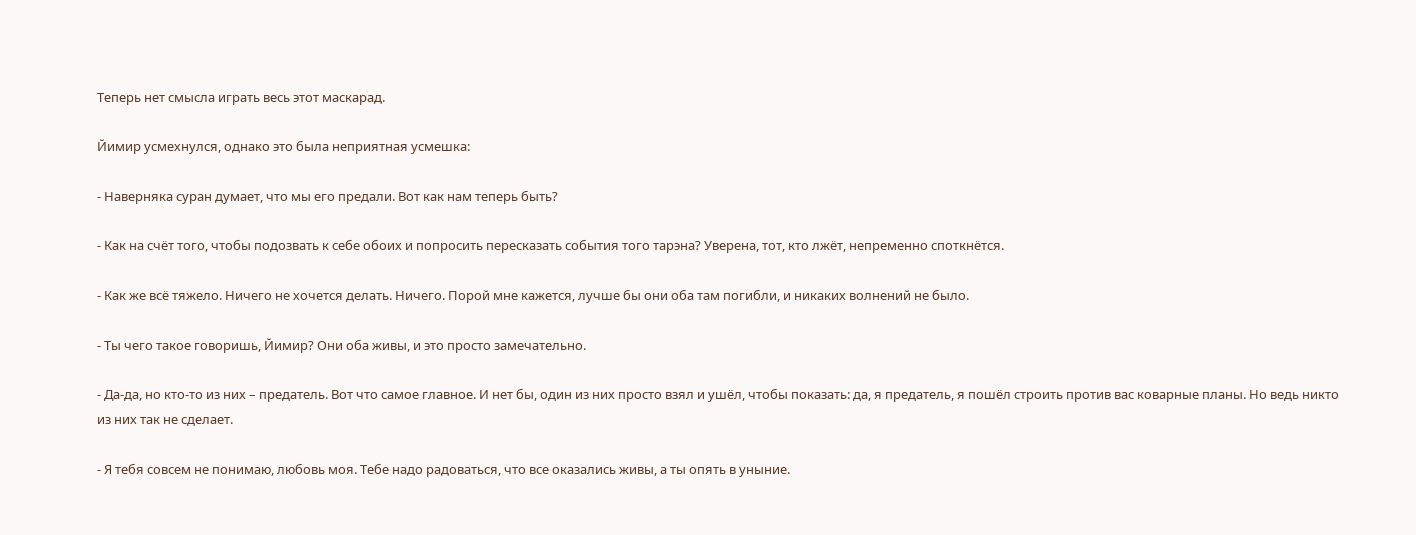Теперь нет смысла играть весь этот маскарад.

Йимир усмехнулся, однако это была неприятная усмешка:

- Наверняка суран думает, что мы его предали. Вот как нам теперь быть?

- Как на счёт того, чтобы подозвать к себе обоих и попросить пересказать события того тарэна? Уверена, тот, кто лжёт, непременно споткнётся.

- Как же всё тяжело. Ничего не хочется делать. Ничего. Порой мне кажется, лучше бы они оба там погибли, и никаких волнений не было.

- Ты чего такое говоришь, Йимир? Они оба живы, и это просто замечательно.

- Да-да, но кто-то из них – предатель. Вот что самое главное. И нет бы, один из них просто взял и ушёл, чтобы показать: да, я предатель, я пошёл строить против вас коварные планы. Но ведь никто из них так не сделает.

- Я тебя совсем не понимаю, любовь моя. Тебе надо радоваться, что все оказались живы, а ты опять в уныние.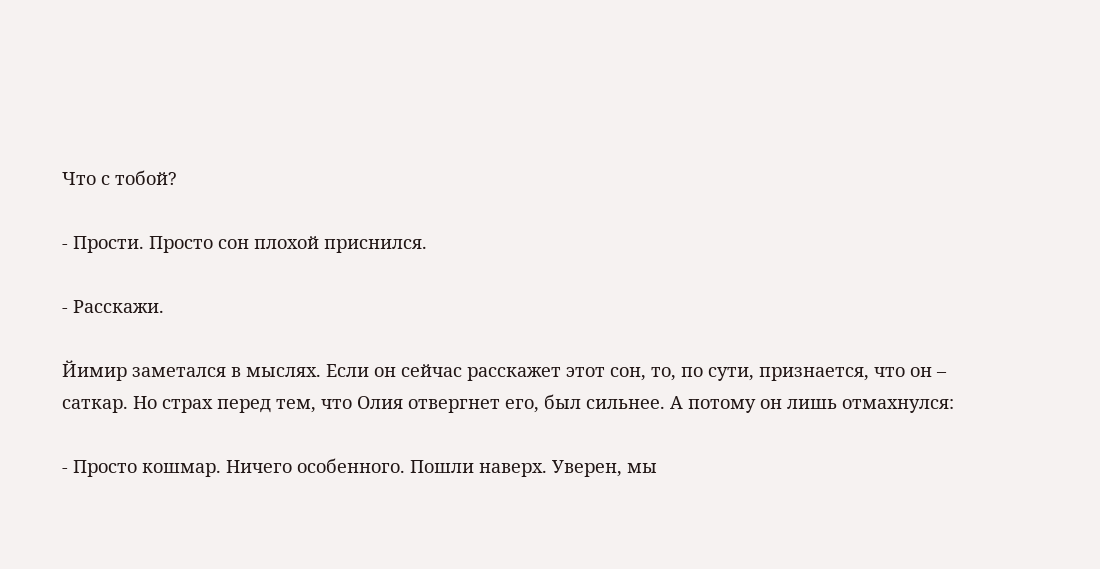Что с тобой?

- Прости. Просто сон плохой приснился.

- Расскажи.

Йимир заметался в мыслях. Если он сейчас расскажет этот сон, то, по сути, признается, что он – саткар. Но страх перед тем, что Олия отвергнет его, был сильнее. А потому он лишь отмахнулся:

- Просто кошмар. Ничего особенного. Пошли наверх. Уверен, мы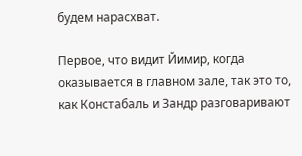будем нарасхват.

Первое, что видит Йимир, когда оказывается в главном зале, так это то, как Констабаль и Зандр разговаривают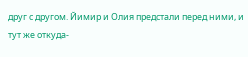друг с другом. Йимир и Олия предстали перед ними, и тут же откуда-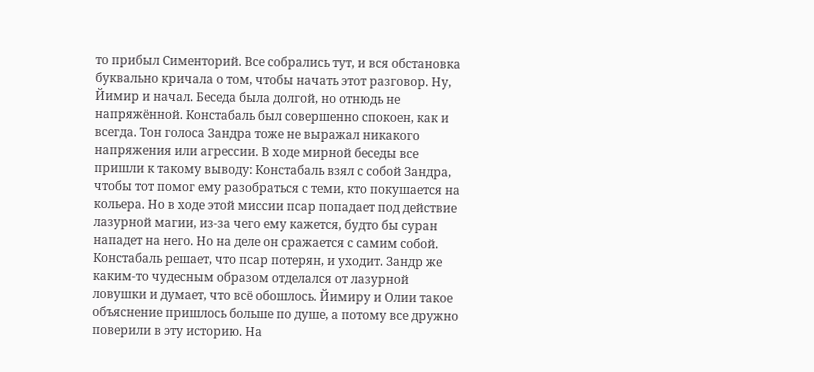то прибыл Сименторий. Все собрались тут, и вся обстановка буквально кричала о том, чтобы начать этот разговор. Ну, Йимир и начал. Беседа была долгой, но отнюдь не напряжённой. Констабаль был совершенно спокоен, как и всегда. Тон голоса Зандра тоже не выражал никакого напряжения или агрессии. В ходе мирной беседы все пришли к такому выводу: Констабаль взял с собой Зандра, чтобы тот помог ему разобраться с теми, кто покушается на кольера. Но в ходе этой миссии псар попадает под действие лазурной магии, из-за чего ему кажется, будто бы суран нападет на него. Но на деле он сражается с самим собой. Констабаль решает, что псар потерян, и уходит. Зандр же каким-то чудесным образом отделался от лазурной ловушки и думает, что всё обошлось. Йимиру и Олии такое объяснение пришлось больше по душе, а потому все дружно поверили в эту историю. На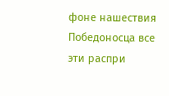фоне нашествия Победоносца все эти распри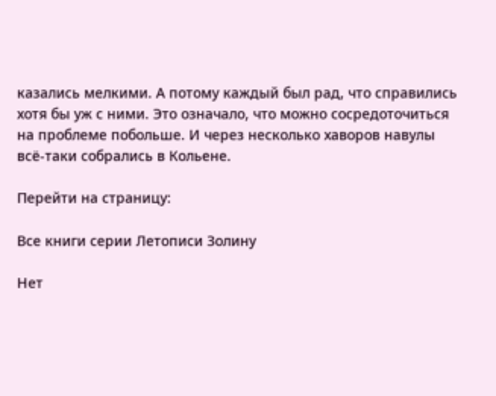казались мелкими. А потому каждый был рад, что справились хотя бы уж с ними. Это означало, что можно сосредоточиться на проблеме побольше. И через несколько хаворов навулы всё-таки собрались в Кольене.

Перейти на страницу:

Все книги серии Летописи Золину

Нет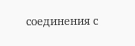соединения с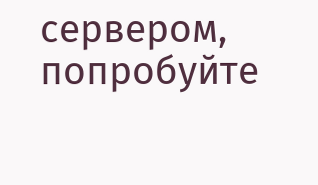сервером, попробуйте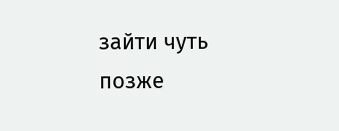зайти чуть позже